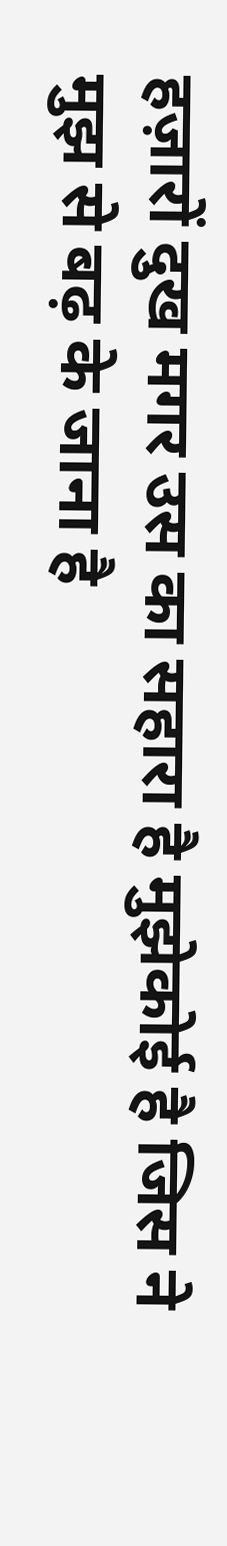हज़ारों दुख मगर उस का सहारा है मुझेकोई है जिस ने मुझ से बढ़ के जाना है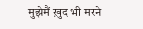मुझेमैं ख़ुद भी मरने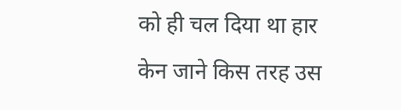को ही चल दिया था हार केन जाने किस तरह उस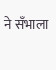ने सँभाला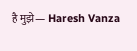है मुझे— Haresh Vanza